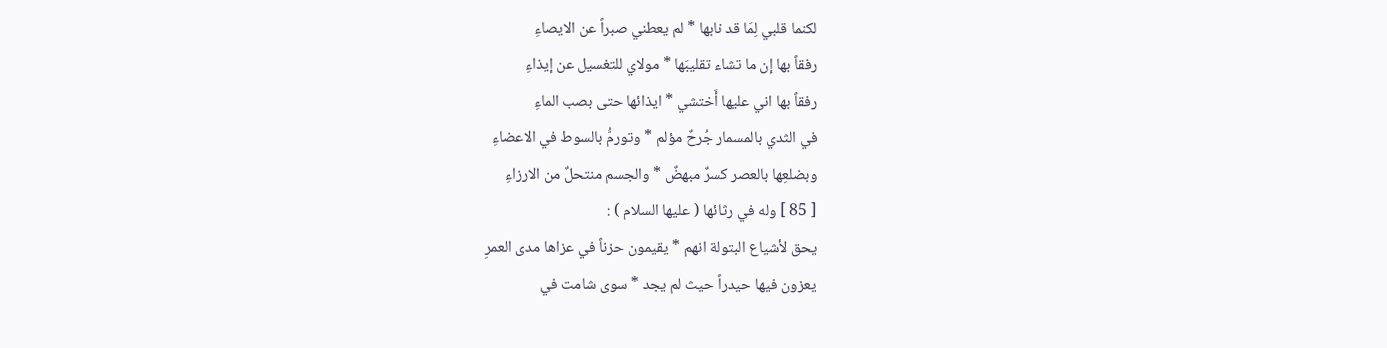لكنما قلبي لِمَا قد نابها * لم يعطني صبراً عن الايصاءِ
رفقاً بها إن ما تشاء تقليبَها * مولاي للتغسيل عن إيذاءِ
رفقاً بها اني عليها أَختشي * ايذائها حتى بصب الماءِ
في الثدي بالمسمار جُرحٌ مؤلم * وتورمُّ بالسوط في الاعضاءِ
وبضلعِها بالعصر كسرٌ مبهضٌ * والجسم منتحلٌ من الارزاءِ
[ 85 ] وله في رثائها ( عليها السلام ) :
يحق لأشياع البتولة انهم * يقيمون حزناً في عزاها مدى العمرِ
يعزون فيها حيدراً حيث لم يجد * سوى شامت في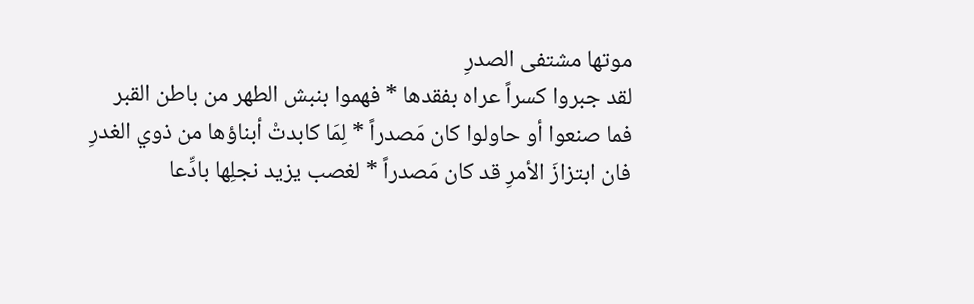موتها مشتفى الصدرِ
لقد جبروا كسراً عراه بفقدها * فهموا بنبش الطهر من باطن القبر
فما صنعوا أو حاولوا كان مَصدراً * لِمَا كابدتْ أبناؤها من ذوي الغدرِ
فان ابتزازَ الأمرِ قد كان مَصدراً * لغصب يزيد نجلِها بادِّعا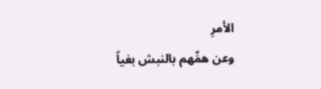الأمرِ
وعن همِّهم بالنبش بغياً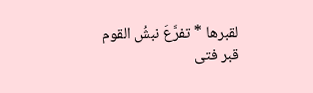لقبرها * تفرَّعَ نبشُ القوم قبر فتى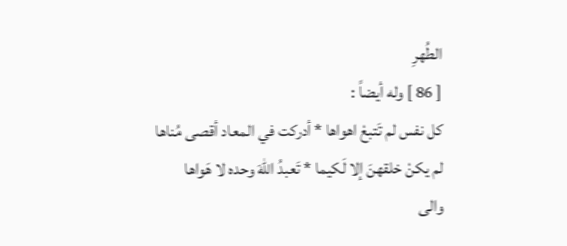الطُهرِ
[ 86 ] وله أيضاً :
كل نفس لم تَتبعْ اهواها * أدركت في المعاد أقصى مُناها
لم يكنْ خلقهنَ إلا لَكيما * تَعبدُ اللهَ وحده لا هَواها
والى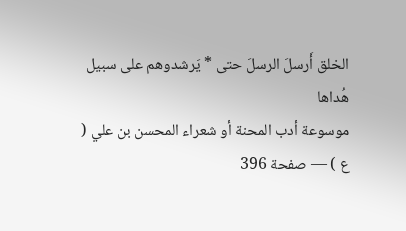الخلق أَرسلَ الرسلَ حتى * يَرشدوهم على سبيل هُداها
موسوعة أدب المحنة أو شعراء المحسن بن علي ( ع ) — صفحة 396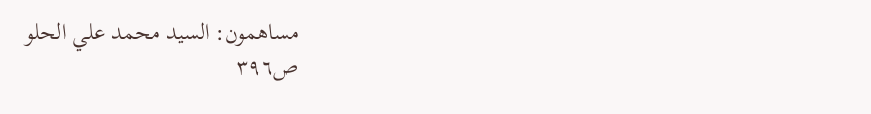مساهمون: السيد محمد علي الحلو
ص٣٩٦